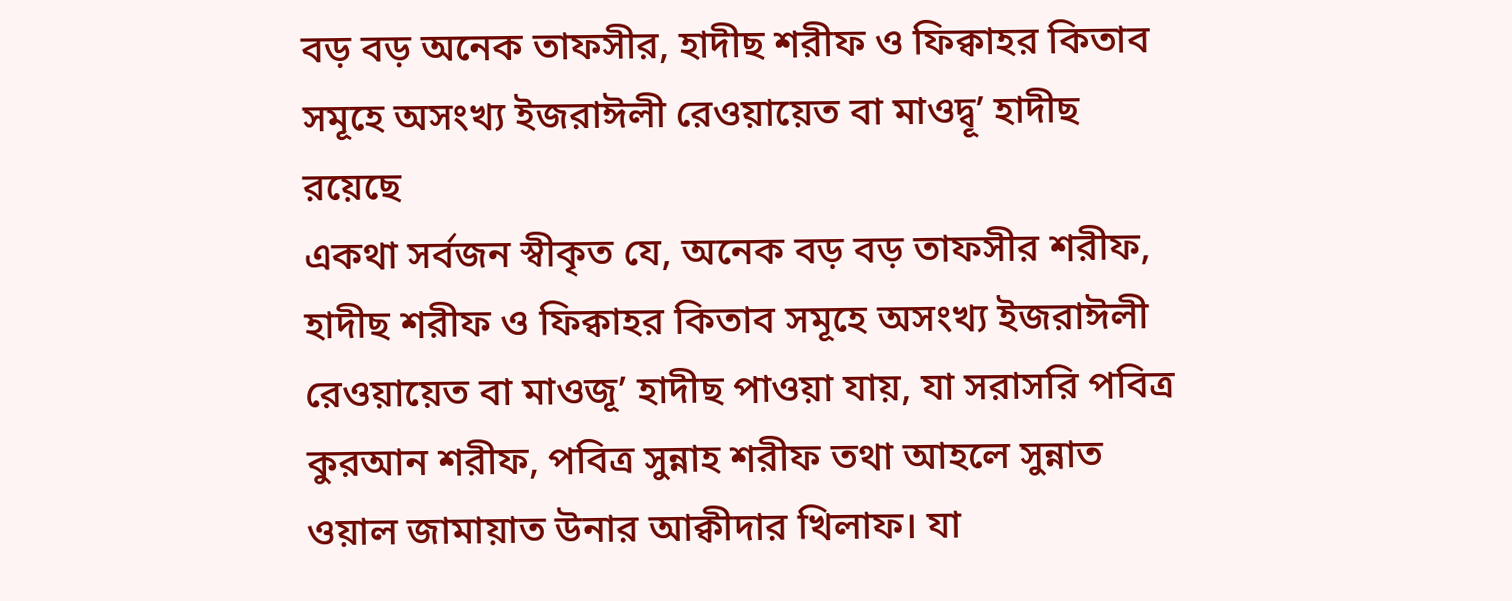বড় বড় অনেক তাফসীর, হাদীছ শরীফ ও ফিক্বাহর কিতাব সমূহে অসংখ্য ইজরাঈলী রেওয়ায়েত বা মাওদ্বূ’ হাদীছ রয়েছে
একথা সর্বজন স্বীকৃত যে, অনেক বড় বড় তাফসীর শরীফ, হাদীছ শরীফ ও ফিক্বাহর কিতাব সমূহে অসংখ্য ইজরাঈলী রেওয়ায়েত বা মাওজূ’ হাদীছ পাওয়া যায়, যা সরাসরি পবিত্র কুরআন শরীফ, পবিত্র সুন্নাহ শরীফ তথা আহলে সুন্নাত ওয়াল জামায়াত উনার আক্বীদার খিলাফ। যা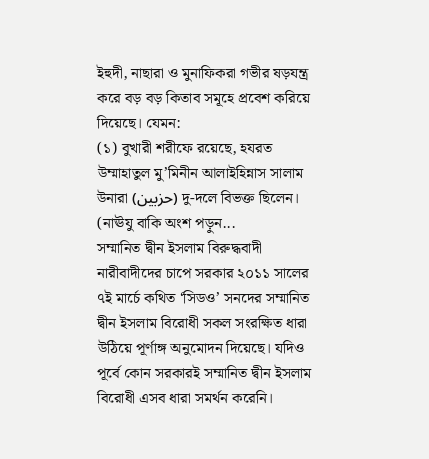ইহুদী, নাছারা ও মুনাফিকরা গভীর ষড়যন্ত্র করে বড় বড় কিতাব সমূহে প্রবেশ করিয়ে দিয়েছে। যেমন:
(১) বুখারী শরীফে রয়েছে, হযরত উম্মাহাতুল মু’মিনীন আলাইহিন্নাস সালাম উনারা (حزبين) দু-দলে বিভক্ত ছিলেন। (নাঊযু বাকি অংশ পড়ুন...
সম্মানিত দ্বীন ইসলাম বিরুদ্ধবাদী নারীবাদীদের চাপে সরকার ২০১১ সালের ৭ই মার্চে কথিত ‘সিডও’ সনদের সম্মানিত দ্বীন ইসলাম বিরোধী সকল সংরক্ষিত ধারা উঠিয়ে পূর্ণাঙ্গ অনুমোদন দিয়েছে। যদিও পূর্বে কোন সরকারই সম্মানিত দ্বীন ইসলাম বিরোধী এসব ধারা সমর্থন করেনি।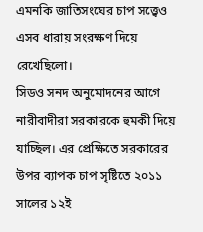এমনকি জাতিসংঘের চাপ সত্ত্বেও এসব ধারায় সংরক্ষণ দিয়ে রেখেছিলো।
সিডও সনদ অনুমোদনের আগে নারীবাদীরা সরকারকে হুমকী দিয়ে যাচ্ছিল। এর প্রেক্ষিতে সরকারের উপর ব্যাপক চাপ সৃষ্টিতে ২০১১ সালের ১২ই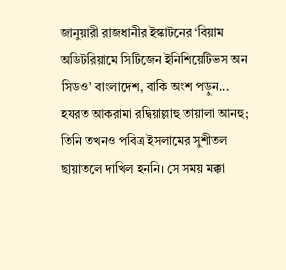জানুয়ারী রাজধানীর ইস্কাটনের ‘বিয়াম অডিটরিয়ামে সিটিজেন ইনিশিয়েটিভস অন সিডও’ বাংলাদেশ, বাকি অংশ পড়ুন...
হযরত আকরামা রদ্বিয়াল্লাহু তায়ালা আনহু; তিনি তখনও পবিত্র ইসলামের সুশীতল ছায়াতলে দাখিল হননি। সে সময় মক্কা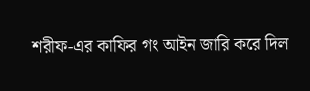শরীফ-এর কাফির গং আইন জারি করে দিল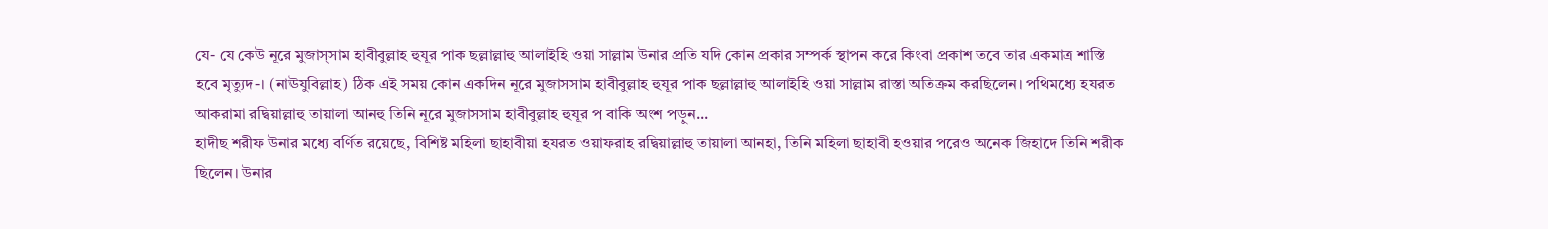যে- যে কেউ নূরে মুজাস্সাম হাবীবুল্লাহ হুযূর পাক ছল্লাল্লাহু আলাইহি ওয়া সাল্লাম উনার প্রতি যদি কোন প্রকার সম্পর্ক স্থাপন করে কিংবা প্রকাশ তবে তার একমাত্র শাস্তি হবে মৃত্যুদ-। (নাঊযুবিল্লাহ) ঠিক এই সময় কোন একদিন নূরে মুজাসসাম হাবীবুল্লাহ হুযূর পাক ছল্লাল্লাহু আলাইহি ওয়া সাল্লাম রাস্তা অতিক্রম করছিলেন। পথিমধ্যে হযরত আকরামা রদ্বিয়াল্লাহু তায়ালা আনহু তিনি নূরে মুজাসসাম হাবীবুল্লাহ হুযূর প বাকি অংশ পড়ুন...
হাদীছ শরীফ উনার মধ্যে বর্ণিত রয়েছে, বিশিষ্ট মহিলা ছাহাবীয়া হযরত ওয়াফরাহ রদ্বিয়াল্লাহু তায়ালা আনহা, তিনি মহিলা ছাহাবী হওয়ার পরেও অনেক জিহাদে তিনি শরীক ছিলেন। উনার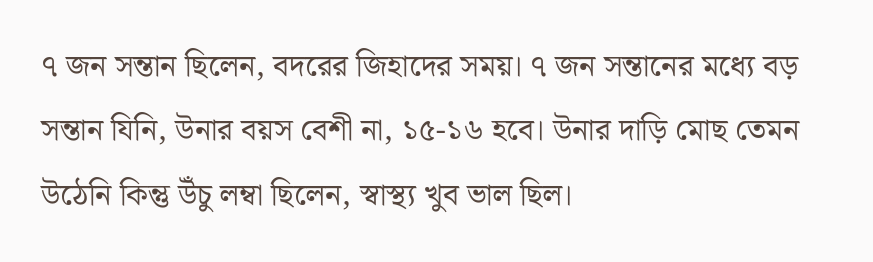৭ জন সন্তান ছিলেন, বদরের জিহাদের সময়। ৭ জন সন্তানের মধ্যে বড় সন্তান যিনি, উনার বয়স বেশী না, ১৫-১৬ হবে। উনার দাড়ি মোছ তেমন উঠেনি কিন্তু উঁচু লম্বা ছিলেন, স্বাস্থ্য খুব ভাল ছিল।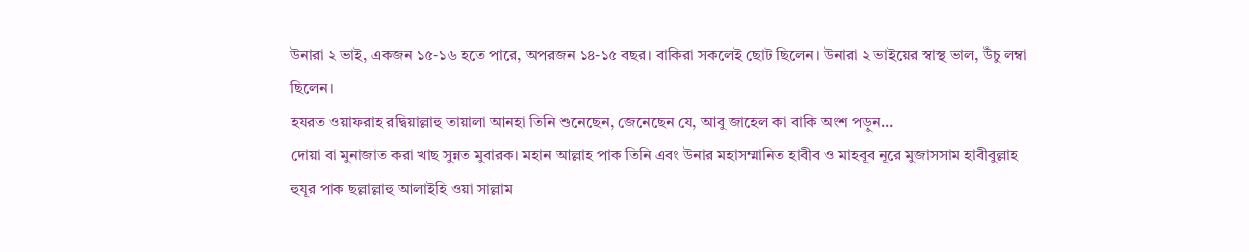উনারা ২ ভাই, একজন ১৫-১৬ হতে পারে, অপরজন ১৪-১৫ বছর। বাকিরা সকলেই ছোট ছিলেন। উনারা ২ ভাইয়ের স্বাস্থ ভাল, উঁচু লম্বা ছিলেন।
হযরত ওয়াফরাহ রদ্বিয়াল্লাহু তায়ালা আনহা তিনি শুনেছেন, জেনেছেন যে, আবু জাহেল কা বাকি অংশ পড়ুন...
দোয়া বা মুনাজাত করা খাছ সুন্নত মুবারক। মহান আল্লাহ পাক তিনি এবং উনার মহাসম্মানিত হাবীব ও মাহবূব নূরে মুজাসসাম হাবীবুল্লাহ হুযূর পাক ছল্লাল্লাহু আলাইহি ওয়া সাল্লাম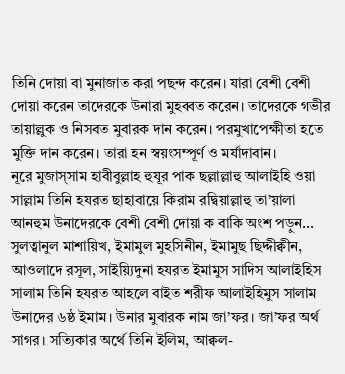তিনি দোয়া বা মুনাজাত করা পছন্দ করেন। যারা বেশী বেশী দোয়া করেন তাদেরকে উনারা মুহব্বত করেন। তাদেরকে গভীর তায়াল্লুক ও নিসবত মুবারক দান করেন। পরমুখাপেক্ষীতা হতে মুক্তি দান করেন। তারা হন স্বয়ংসম্পূর্ণ ও মর্যাদাবান।
নূরে মুজাস্সাম হাবীবুল্লাহ হুযূর পাক ছল্লাল্লাহু আলাইহি ওয়া সাল্লাম তিনি হযরত ছাহাবায়ে কিরাম রদ্বিয়াল্লাহু তা’য়ালা আনহুম উনাদেরকে বেশী বেশী দোয়া ক বাকি অংশ পড়ুন...
সুলত্বানুল মাশায়িখ, ইমামুল মুহসিনীন, ইমামুছ ছিদ্দীক্বীন, আওলাদে রসূল, সাইয়্যিদুনা হযরত ইমামুস সাদিস আলাইহিস সালাম তিনি হযরত আহলে বাইত শরীফ আলাইহিমুস সালাম উনাদের ৬ষ্ঠ ইমাম। উনার মুবারক নাম জা’ফর। জা’ফর অর্থ সাগর। সত্যিকার অর্থে তিনি ইলিম, আক্বল-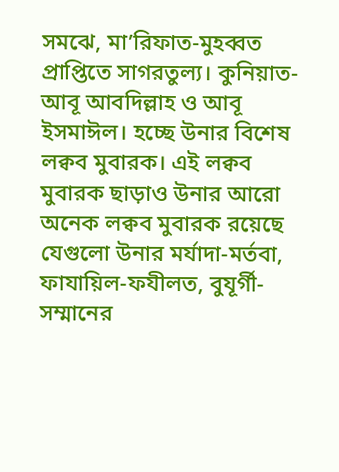সমঝে, মা’রিফাত-মুহব্বত প্রাপ্তিতে সাগরতুল্য। কুনিয়াত- আবূ আবদিল্লাহ ও আবূ ইসমাঈল। হচ্ছে উনার বিশেষ লক্বব মুবারক। এই লক্বব মুবারক ছাড়াও উনার আরো অনেক লক্বব মুবারক রয়েছে যেগুলো উনার মর্যাদা-মর্তবা, ফাযায়িল-ফযীলত, বুযূর্গী-সম্মানের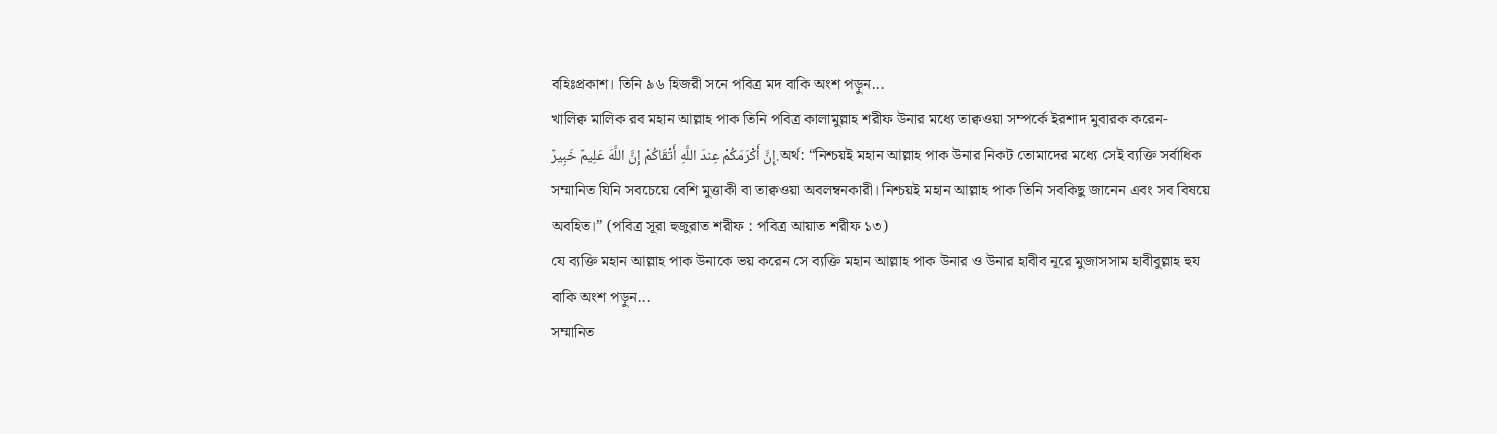বহিঃপ্রকাশ। তিনি ৯৬ হিজরী সনে পবিত্র মদ বাকি অংশ পড়ুন...
খালিক্ব মালিক রব মহান আল্লাহ পাক তিনি পবিত্র কালামুল্লাহ শরীফ উনার মধ্যে তাক্বওয়া সম্পর্কে ইরশাদ মুবারক করেন-
إِنَّ أَكْرَمَكُمْ عِندَ اللَّهِ أَتْقَاكُمْ إِنَّ اللَّهَ عَلِيمٌ خَبِيرٌ.অর্থ: “নিশ্চয়ই মহান আল্লাহ পাক উনার নিকট তোমাদের মধ্যে সেই ব্যক্তি সর্বাধিক সম্মানিত যিনি সবচেয়ে বেশি মুত্তাকী বা তাক্বওয়া অবলম্বনকারী। নিশ্চয়ই মহান আল্লাহ পাক তিনি সবকিছু জানেন এবং সব বিষয়ে অবহিত।” (পবিত্র সূরা হুজুরাত শরীফ : পবিত্র আয়াত শরীফ ১৩)
যে ব্যক্তি মহান আল্লাহ পাক উনাকে ভয় করেন সে ব্যক্তি মহান আল্লাহ পাক উনার ও উনার হাবীব নূরে মুজাসসাম হাবীবুল্লাহ হুয বাকি অংশ পড়ুন...
সম্মানিত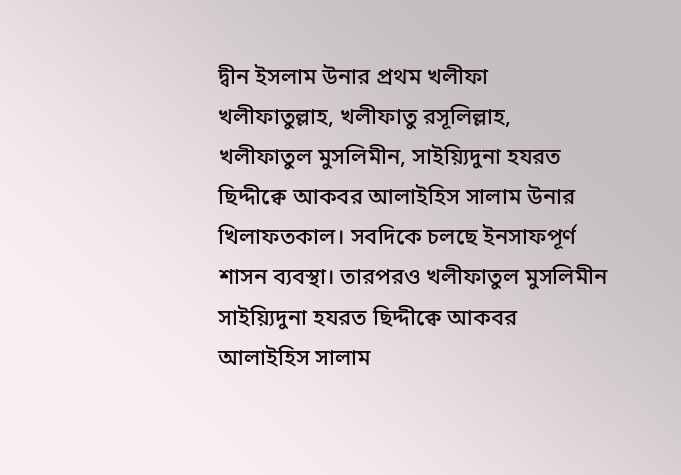দ্বীন ইসলাম উনার প্রথম খলীফা খলীফাতুল্লাহ, খলীফাতু রসূলিল্লাহ, খলীফাতুল মুসলিমীন, সাইয়্যিদুনা হযরত ছিদ্দীক্বে আকবর আলাইহিস সালাম উনার খিলাফতকাল। সবদিকে চলছে ইনসাফপূর্ণ শাসন ব্যবস্থা। তারপরও খলীফাতুল মুসলিমীন সাইয়্যিদুনা হযরত ছিদ্দীক্বে আকবর আলাইহিস সালাম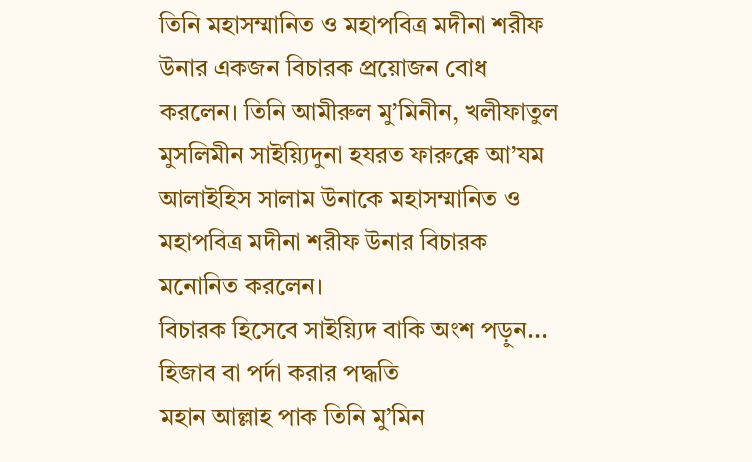তিনি মহাসম্মানিত ও মহাপবিত্র মদীনা শরীফ উনার একজন বিচারক প্রয়োজন বোধ করলেন। তিনি আমীরুল মু’মিনীন, খলীফাতুল মুসলিমীন সাইয়্যিদুনা হযরত ফারুক্বে আ’যম আলাইহিস সালাম উনাকে মহাসম্মানিত ও মহাপবিত্র মদীনা শরীফ উনার বিচারক মনোনিত করলেন।
বিচারক হিসেবে সাইয়্যিদ বাকি অংশ পড়ুন...
হিজাব বা পর্দা করার পদ্ধতি
মহান আল্লাহ পাক তিনি মু’মিন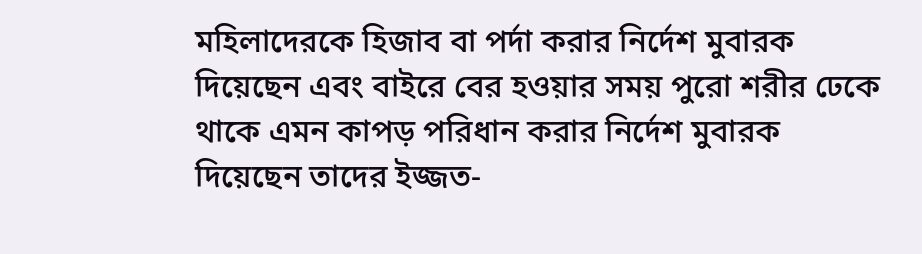মহিলাদেরকে হিজাব বা পর্দা করার নির্দেশ মুবারক দিয়েছেন এবং বাইরে বের হওয়ার সময় পুরো শরীর ঢেকে থাকে এমন কাপড় পরিধান করার নির্দেশ মুবারক দিয়েছেন তাদের ইজ্জত-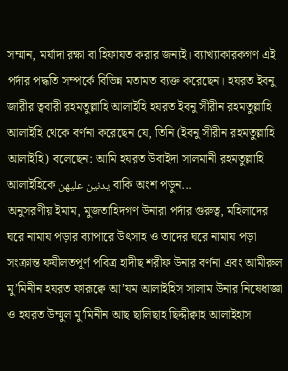সম্মান, মর্যাদা রক্ষা বা হিফাযত করার জন্যই। ব্যাখ্যাকারকগণ এই পর্দার পদ্ধতি সম্পর্কে বিভিন্ন মতামত ব্যক্ত করেছেন। হযরত ইবনু জারীর ত্ববারী রহমতুল্লাহি আলাইহি হযরত ইবনু সীরীন রহমতুল্লাহি আলাইহি থেকে বর্ণনা করেছেন যে, তিনি (ইবনু সীরীন রহমতুল্লাহি আলাইহি) বলেছেন: আমি হযরত উবাইদা সালমানী রহমতুল্লাহি আলাইহিকে يدنين عليهن বাকি অংশ পড়ুন...
অনুসরণীয় ইমাম, মুজতাহিদগণ উনারা পর্দার গুরুত্ব, মহিলাদের ঘরে নামায পড়ার ব্যাপারে উৎসাহ ও তাদের ঘরে নামায পড়া সংক্রান্ত ফযীলতপূর্ণ পবিত্র হাদীছ শরীফ উনার বর্ণনা এবং আমীরুল মু’মিনীন হযরত ফারূক্বে আ’যম আলাইহিস সালাম উনার নিষেধাজ্ঞা ও হযরত উম্মুল মু’মিনীন আছ ছালিছাহ ছিদ্দীক্বাহ আলাইহাস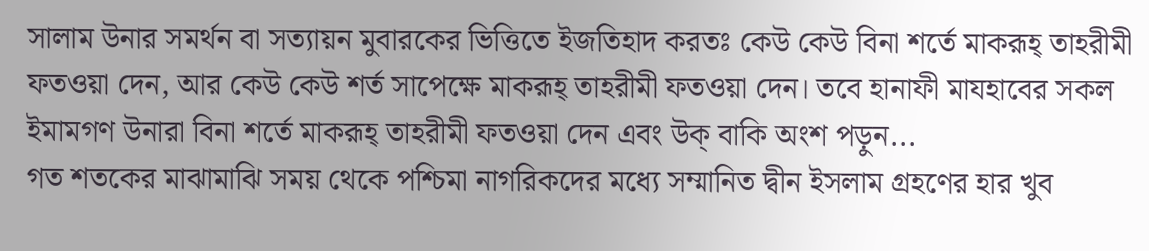সালাম উনার সমর্থন বা সত্যায়ন মুবারকের ভিত্তিতে ইজতিহাদ করতঃ কেউ কেউ বিনা শর্তে মাকরূহ্ তাহরীমী ফতওয়া দেন, আর কেউ কেউ শর্ত সাপেক্ষে মাকরূহ্ তাহরীমী ফতওয়া দেন। তবে হানাফী মাযহাবের সকল ইমামগণ উনারা বিনা শর্তে মাকরূহ্ তাহরীমী ফতওয়া দেন এবং উক্ বাকি অংশ পড়ুন...
গত শতকের মাঝামাঝি সময় থেকে পশ্চিমা নাগরিকদের মধ্যে সম্মানিত দ্বীন ইসলাম গ্রহণের হার খুব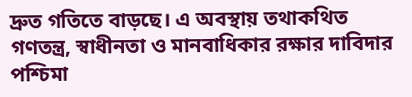দ্রুত গতিতে বাড়ছে। এ অবস্থায় তথাকথিত গণতন্ত্র, স্বাধীনতা ও মানবাধিকার রক্ষার দাবিদার পশ্চিমা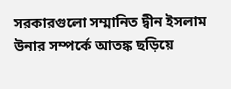সরকারগুলো সম্মানিত দ্বীন ইসলাম উনার সম্পর্কে আতঙ্ক ছড়িয়ে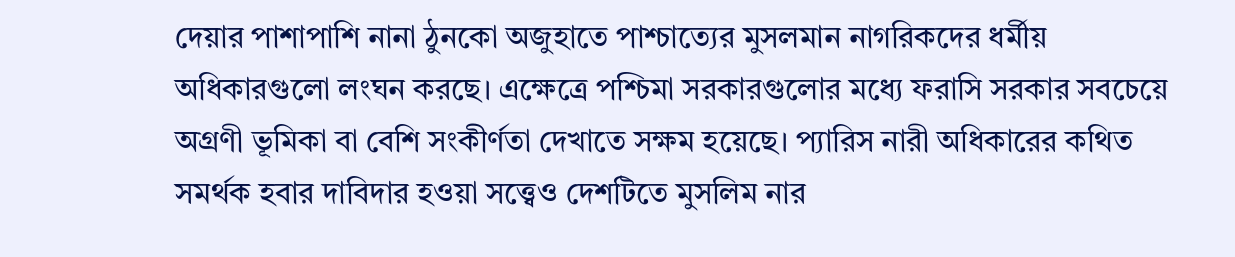দেয়ার পাশাপাশি নানা ঠুনকো অজুহাতে পাশ্চাত্যের মুসলমান নাগরিকদের ধর্মীয় অধিকারগুলো লংঘন করছে। এক্ষেত্রে পশ্চিমা সরকারগুলোর মধ্যে ফরাসি সরকার সবচেয়ে অগ্রণী ভূমিকা বা বেশি সংকীর্ণতা দেখাতে সক্ষম হয়েছে। প্যারিস নারী অধিকারের কথিত সমর্থক হবার দাবিদার হওয়া সত্ত্বেও দেশটিতে মুসলিম নার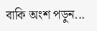বাকি অংশ পড়ুন...